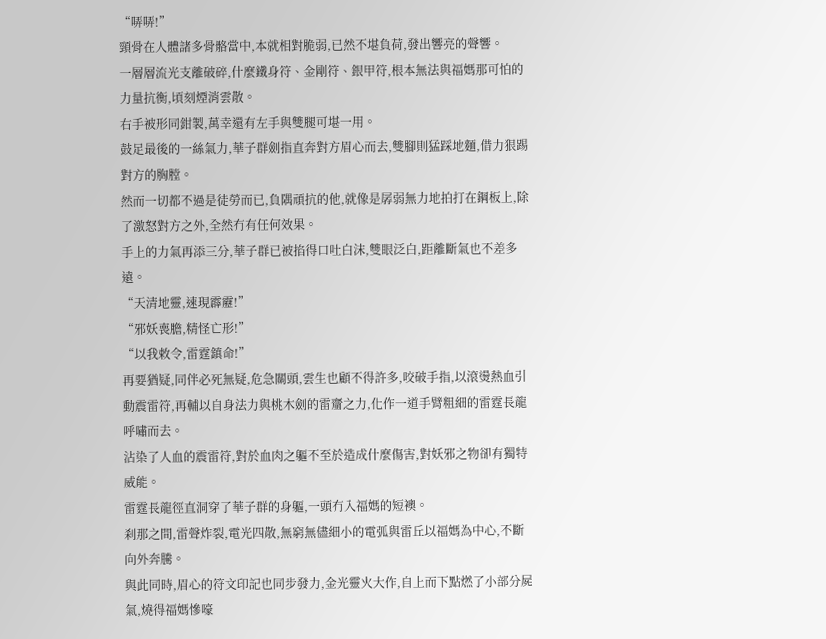“哢哢!”
頸骨在人體諸多骨骼當中,本就相對脆弱,已然不堪負荷,發出響亮的聲響。
一層層流光支離破碎,什麼鐵身符、金剛符、銀甲符,根本無法與福媽那可怕的力量抗衡,頃刻煙消雲散。
右手被形同鉗製,萬幸還有左手與雙腿可堪一用。
鼓足最後的一絲氣力,華子群劍指直奔對方眉心而去,雙腳則猛踩地麵,借力狠踢對方的胸膛。
然而一切都不過是徒勞而已,負隅頑抗的他,就像是孱弱無力地拍打在鋼板上,除了激怒對方之外,全然冇有任何效果。
手上的力氣再添三分,華子群已被掐得口吐白沫,雙眼泛白,距離斷氣也不差多遠。
“天清地靈,速現霹靂!”
“邪妖喪膽,精怪亡形!”
“以我敕令,雷霆鎮命!”
再要猶疑,同伴必死無疑,危急關頭,雲生也顧不得許多,咬破手指,以滾燙熱血引動震雷符,再輔以自身法力與桃木劍的雷齏之力,化作一道手臂粗細的雷霆長龍呼嘯而去。
沾染了人血的震雷符,對於血肉之軀不至於造成什麼傷害,對妖邪之物卻有獨特威能。
雷霆長龍徑直洞穿了華子群的身軀,一頭冇入福媽的短襖。
刹那之間,雷聲炸裂,電光四散,無窮無儘細小的電弧與雷丘以福媽為中心,不斷向外奔騰。
與此同時,眉心的符文印記也同步發力,金光靈火大作,自上而下點燃了小部分屍氣,燒得福媽慘嚎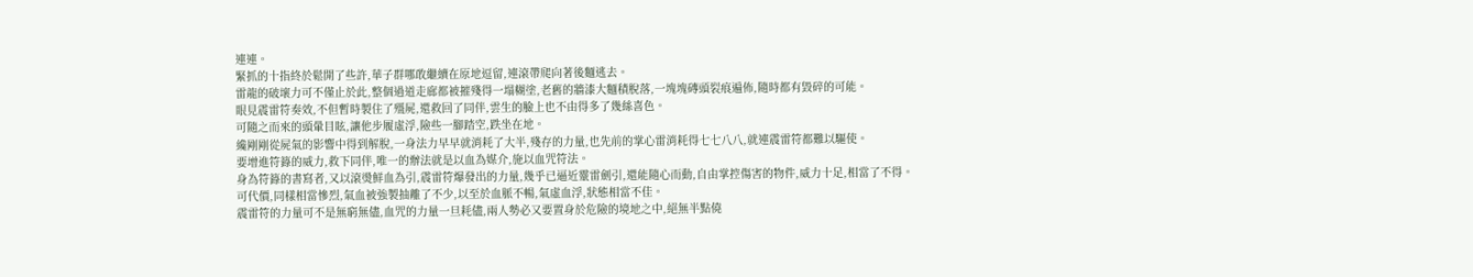連連。
緊抓的十指終於鬆開了些許,華子群哪敢繼續在原地逗留,連滾帶爬向著後麵逃去。
雷龍的破壞力可不僅止於此,整個過道走廊都被摧殘得一塌糊塗,老舊的牆漆大麵積脫落,一塊塊磚頭裂痕遍佈,隨時都有毀碎的可能。
眼見震雷符奏效,不但暫時製住了殭屍,還救回了同伴,雲生的臉上也不由得多了幾絲喜色。
可隨之而來的頭暈目眩,讓他步履虛浮,險些一腳踏空,跌坐在地。
纔剛剛從屍氣的影響中得到解脫,一身法力早早就消耗了大半,殘存的力量,也先前的掌心雷消耗得七七八八,就連震雷符都難以驅使。
要增進符籙的威力,救下同伴,唯一的辦法就是以血為媒介,施以血咒符法。
身為符籙的書寫者,又以滾燙鮮血為引,震雷符爆發出的力量,幾乎已逼近靈雷劍引,還能隨心而動,自由掌控傷害的物件,威力十足,相當了不得。
可代價,同樣相當慘烈,氣血被強製抽離了不少,以至於血脈不暢,氣虛血浮,狀態相當不佳。
震雷符的力量可不是無窮無儘,血咒的力量一旦耗儘,兩人勢必又要置身於危險的境地之中,絕無半點僥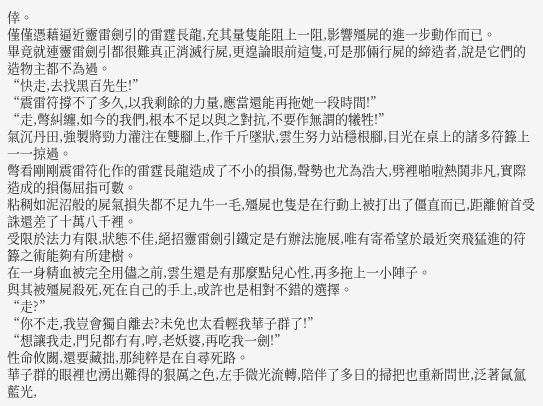倖。
僅僅憑藉逼近靈雷劍引的雷霆長龍,充其量隻能阻上一阻,影響殭屍的進一步動作而已。
畢竟就連靈雷劍引都很難真正消滅行屍,更遑論眼前這隻,可是那倆行屍的締造者,說是它們的造物主都不為過。
“快走,去找黑百先生!”
“震雷符撐不了多久,以我剩餘的力量,應當還能再拖她一段時間!”
“走,彆糾纏,如今的我們,根本不足以與之對抗,不要作無謂的犧牲!”
氣沉丹田,強製將勁力灌注在雙腳上,作千斤墜狀,雲生努力站穩根腳,目光在桌上的諸多符籙上一一掠過。
彆看剛剛震雷符化作的雷霆長龍造成了不小的損傷,聲勢也尤為浩大,劈裡啪啦熱鬨非凡,實際造成的損傷屈指可數。
粘稠如泥沼般的屍氣損失都不足九牛一毛,殭屍也隻是在行動上被打出了僵直而已,距離俯首受誅還差了十萬八千裡。
受限於法力有限,狀態不佳,絕招靈雷劍引鐵定是冇辦法施展,唯有寄希望於最近突飛猛進的符籙之術能夠有所建樹。
在一身精血被完全用儘之前,雲生還是有那麼點兒心性,再多拖上一小陣子。
與其被殭屍殺死,死在自己的手上,或許也是相對不錯的選擇。
“走?”
“你不走,我豈會獨自離去?未免也太看輕我華子群了!”
“想讓我走,門兒都冇有,哼,老妖婆,再吃我一劍!”
性命攸關,還要藏拙,那純粹是在自尋死路。
華子群的眼裡也湧出難得的狠厲之色,左手微光流轉,陪伴了多日的掃把也重新問世,泛著氤氳藍光,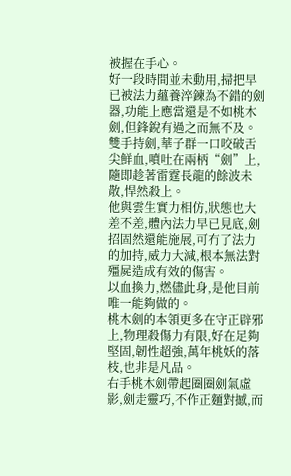被握在手心。
好一段時間並未動用,掃把早已被法力蘊養淬鍊為不錯的劍器,功能上應當還是不如桃木劍,但鋒銳有過之而無不及。
雙手持劍,華子群一口咬破舌尖鮮血,噴吐在兩柄“劍”上,隨即趁著雷霆長龍的餘波未散,悍然殺上。
他與雲生實力相仿,狀態也大差不差,體內法力早已見底,劍招固然還能施展,可冇了法力的加持,威力大減,根本無法對殭屍造成有效的傷害。
以血換力,燃儘此身,是他目前唯一能夠做的。
桃木劍的本領更多在守正辟邪上,物理殺傷力有限,好在足夠堅固,韌性超強,萬年桃妖的落枝,也非是凡品。
右手桃木劍帶起圈圈劍氣虛影,劍走靈巧,不作正麵對撼,而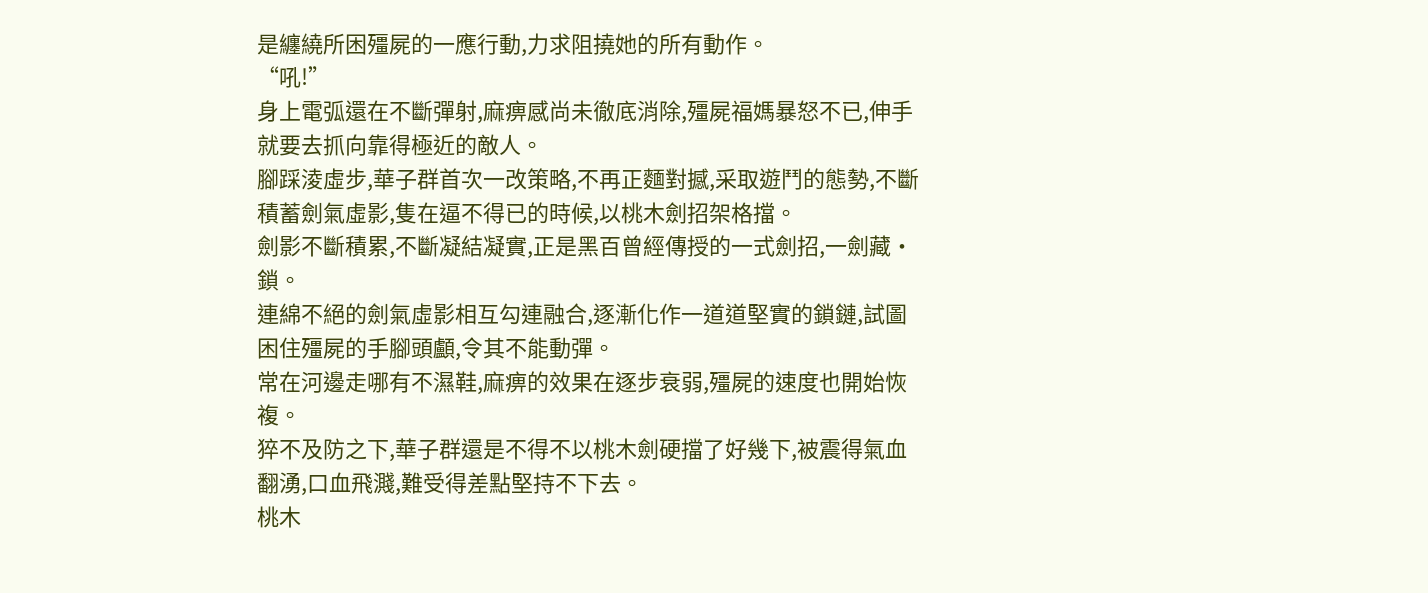是纏繞所困殭屍的一應行動,力求阻撓她的所有動作。
“吼!”
身上電弧還在不斷彈射,麻痹感尚未徹底消除,殭屍福媽暴怒不已,伸手就要去抓向靠得極近的敵人。
腳踩淩虛步,華子群首次一改策略,不再正麵對撼,采取遊鬥的態勢,不斷積蓄劍氣虛影,隻在逼不得已的時候,以桃木劍招架格擋。
劍影不斷積累,不斷凝結凝實,正是黑百曾經傳授的一式劍招,一劍藏·鎖。
連綿不絕的劍氣虛影相互勾連融合,逐漸化作一道道堅實的鎖鏈,試圖困住殭屍的手腳頭顱,令其不能動彈。
常在河邊走哪有不濕鞋,麻痹的效果在逐步衰弱,殭屍的速度也開始恢複。
猝不及防之下,華子群還是不得不以桃木劍硬擋了好幾下,被震得氣血翻湧,口血飛濺,難受得差點堅持不下去。
桃木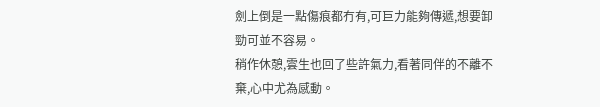劍上倒是一點傷痕都冇有,可巨力能夠傳遞,想要卸勁可並不容易。
稍作休憩,雲生也回了些許氣力,看著同伴的不離不棄,心中尤為感動。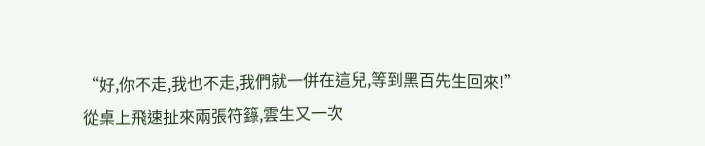“好,你不走,我也不走,我們就一併在這兒,等到黑百先生回來!”
從桌上飛速扯來兩張符籙,雲生又一次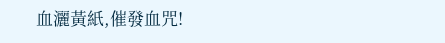血灑黃紙,催發血咒!